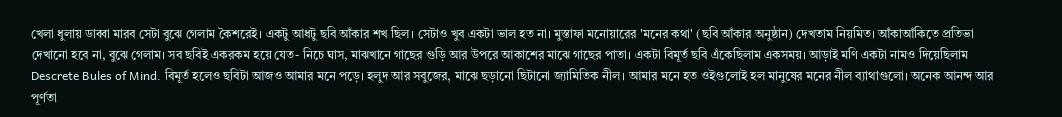খেলা ধুলায় ডাব্বা মারব সেটা বুঝে গেলাম কৈশরেই। একটু আধটু ছবি আঁকার শখ ছিল। সেটাও খুব একটা ভাল হত না। মুস্তাফা মনোয়ারের 'মনের কথা' (ছবি আঁকার অনুষ্ঠান) দেখতাম নিয়মিত। আঁকাআঁকিতে প্রতিভা দেখানো হবে না, বুঝে গেলাম। সব ছবিই একরকম হয়ে যেত- নিচে ঘাস, মাঝখানে গাছের গুড়ি আর উপরে আকাশের মাঝে গাছের পাতা। একটা বিমূর্ত ছবি এঁকেছিলাম একসময়। আড়াই মণি একটা নামও দিয়েছিলাম Descrete Bules of Mind. বিমূর্ত হলেও ছবিটা আজও আমার মনে পড়ে। হলুদ আর সবুজের, মাঝে ছড়ানো ছিটানো জ্যামিতিক নীল। আমার মনে হত ওইগুলোই হল মানুষের মনের নীল ব্যাথাগুলো। অনেক আনন্দ আর পূর্ণতা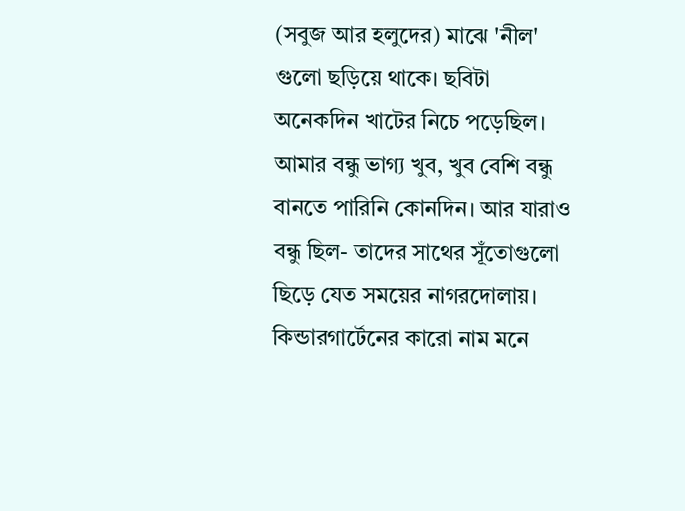(সবুজ আর হলুদের) মাঝে 'নীল' গুলো ছড়িয়ে থাকে। ছবিটা অনেকদিন খাটের নিচে পড়েছিল।
আমার বন্ধু ভাগ্য খুব, খুব বেশি বন্ধু বানতে পারিনি কোনদিন। আর যারাও বন্ধু ছিল- তাদের সাথের সূঁতোগুলো ছিড়ে যেত সময়ের নাগরদোলায়। কিন্ডারগার্টেনের কারো নাম মনে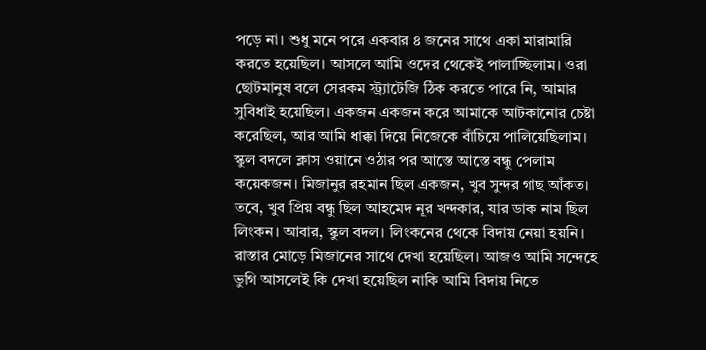পড়ে না। শুধু মনে পরে একবার ৪ জনের সাথে একা মারামারি করতে হয়েছিল। আসলে আমি ওদের থেকেই পালাচ্ছিলাম। ওরা ছোটমানুষ বলে সেরকম স্ট্র্যাটেজি ঠিক করতে পারে নি, আমার সুবিধাই হয়েছিল। একজন একজন করে আমাকে আটকানোর চেষ্টা করেছিল, আর আমি ধাক্কা দিয়ে নিজেকে বাঁচিয়ে পালিয়েছিলাম। স্কুল বদলে ক্লাস ওয়ানে ওঠার পর আস্তে আস্তে বন্ধু পেলাম কয়েকজন। মিজানুর রহমান ছিল একজন, খুব সুন্দর গাছ আঁকত। তবে, খুব প্রিয় বন্ধু ছিল আহমেদ নূর খন্দকার, যার ডাক নাম ছিল লিংকন। আবার, স্কুল বদল। লিংকনের থেকে বিদায় নেয়া হয়নি। রাস্তার মোড়ে মিজানের সাথে দেখা হয়েছিল। আজও আমি সন্দেহে ভুগি আসলেই কি দেখা হয়েছিল নাকি আমি বিদায় নিতে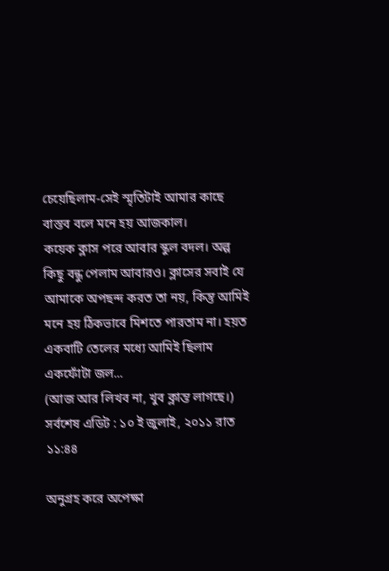চেয়েছিলাম-সেই স্মৃতিটাই আমার কাছে বাস্তব বলে মনে হয় আজকাল।
কয়েক ক্লাস পরে আবার স্কুল বদল। অল্প কিছু বন্ধু পেলাম আবারও। ক্লাসের সবাই যে আমাকে অপছন্দ করত তা নয়, কিন্তু আমিই মনে হয় ঠিকভাবে মিশতে পারতাম না। হয়ত একবাটি তেলের মধ্যে আমিই ছিলাম একফোঁটা জল...
(আজ আর লিখব না, খুব ক্লান্ত লাগছে।)
সর্বশেষ এডিট : ১০ ই জুলাই, ২০১১ রাত ১১:৪৪

অনুগ্রহ করে অপেক্ষা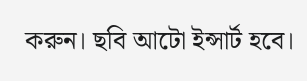করুন। ছবি আটো ইন্সার্ট হবে।